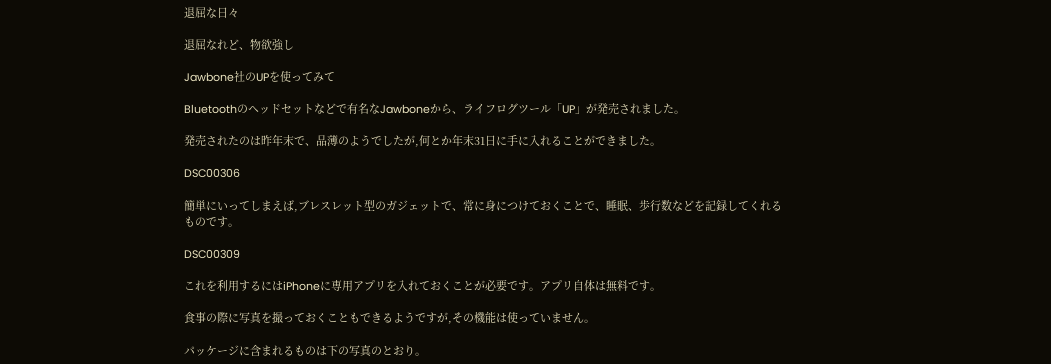退屈な日々

退屈なれど、物欲強し

Jawbone社のUPを使ってみて

Bluetoothのヘッドセットなどで有名なJawboneから、ライフログツール「UP」が発売されました。

発売されたのは昨年末で、品薄のようでしたが,何とか年末31日に手に入れることができました。

DSC00306

簡単にいってしまえば,ブレスレット型のガジェットで、常に身につけておくことで、睡眠、歩行数などを記録してくれるものです。

DSC00309

これを利用するにはiPhoneに専用アプリを入れておくことが必要です。アプリ自体は無料です。

食事の際に写真を撮っておくこともできるようですが,その機能は使っていません。

パッケージに含まれるものは下の写真のとおり。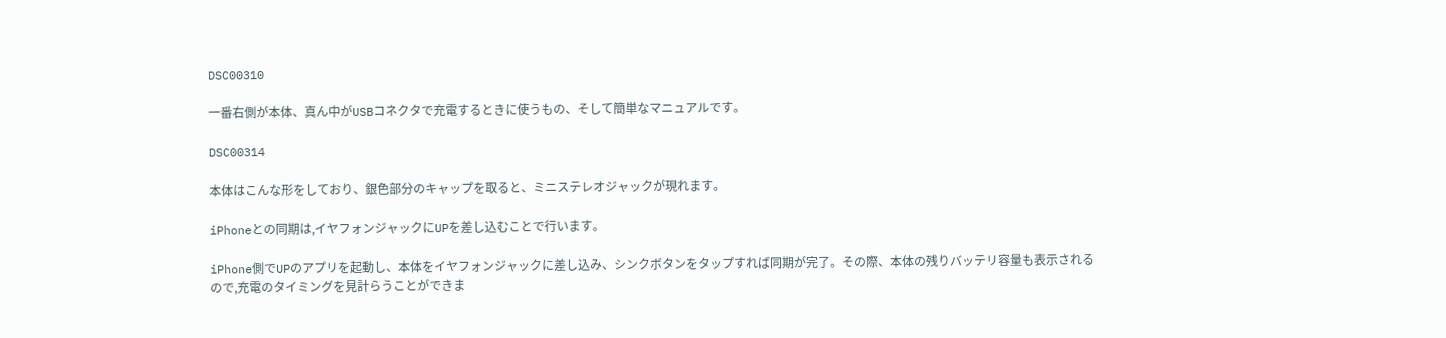DSC00310

一番右側が本体、真ん中がUSBコネクタで充電するときに使うもの、そして簡単なマニュアルです。

DSC00314

本体はこんな形をしており、銀色部分のキャップを取ると、ミニステレオジャックが現れます。

iPhoneとの同期は,イヤフォンジャックにUPを差し込むことで行います。

iPhone側でUPのアプリを起動し、本体をイヤフォンジャックに差し込み、シンクボタンをタップすれば同期が完了。その際、本体の残りバッテリ容量も表示されるので,充電のタイミングを見計らうことができま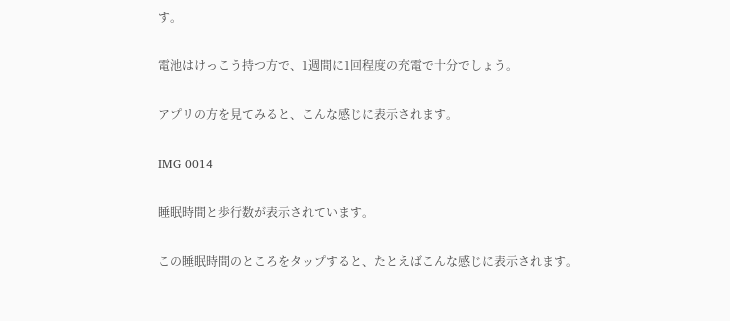す。

電池はけっこう持つ方で、1週間に1回程度の充電で十分でしょう。

アプリの方を見てみると、こんな感じに表示されます。

IMG 0014

睡眠時間と歩行数が表示されています。

この睡眠時間のところをタップすると、たとえばこんな感じに表示されます。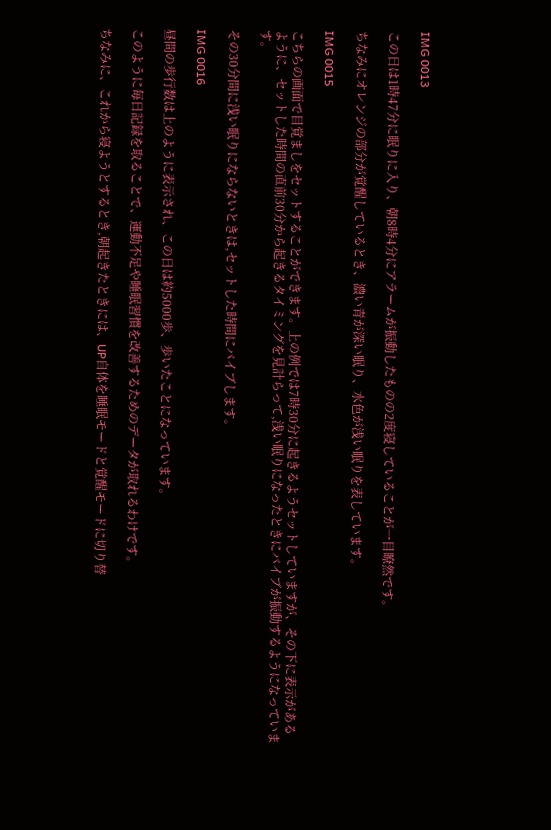IMG 0013

この日は1時47分に眠りに入り、朝8時4分にアラームが振動したものの2度寝していることが一目瞭然です。

ちなみにオレンジの部分が覚醒しているとき、濃い青が深い眠り、水色が浅い眠りを表しています。

IMG 0015

こちらの画面で目覚ましをセットすることができます。上の例では7時30分に起きるようセットしていますが、その下に表示があるように、セットした時間の直前30分から起きるタイミングを見計らって,浅い眠りになったときにバイブが振動するようになっています。

その30分間に浅い眠りにならないときは,セットした時間にバイブします。

IMG 0016

昼間の歩行数は上のように表示され、この日は約5000歩、歩いたことになっています。

このように毎日記録を取ることで、運動不足や睡眠習慣を改善するためのデータが取れるわけです。

ちなみに、これから寝ようとするとき,朝起きたときには、UP自体を睡眠モードと覚醒モードに切り替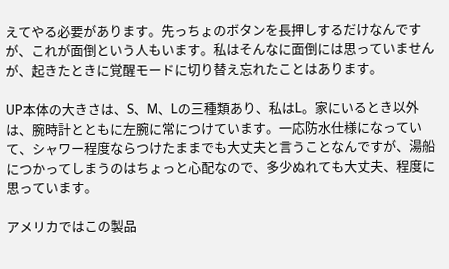えてやる必要があります。先っちょのボタンを長押しするだけなんですが、これが面倒という人もいます。私はそんなに面倒には思っていませんが、起きたときに覚醒モードに切り替え忘れたことはあります。

UP本体の大きさは、S、M、Lの三種類あり、私はL。家にいるとき以外は、腕時計とともに左腕に常につけています。一応防水仕様になっていて、シャワー程度ならつけたままでも大丈夫と言うことなんですが、湯船につかってしまうのはちょっと心配なので、多少ぬれても大丈夫、程度に思っています。

アメリカではこの製品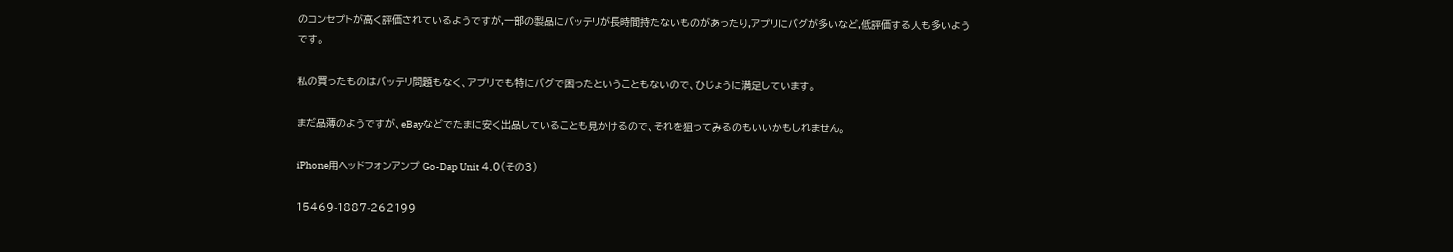のコンセプトが高く評価されているようですが,一部の製品にバッテリが長時間持たないものがあったり,アプリにバグが多いなど,低評価する人も多いようです。

私の買ったものはバッテリ問題もなく、アプリでも特にバグで困ったということもないので、ひじょうに満足しています。

まだ品薄のようですが、eBayなどでたまに安く出品していることも見かけるので、それを狙ってみるのもいいかもしれません。

iPhone用ヘッドフォンアンプ Go-Dap Unit 4.0(その3)

15469-1887-262199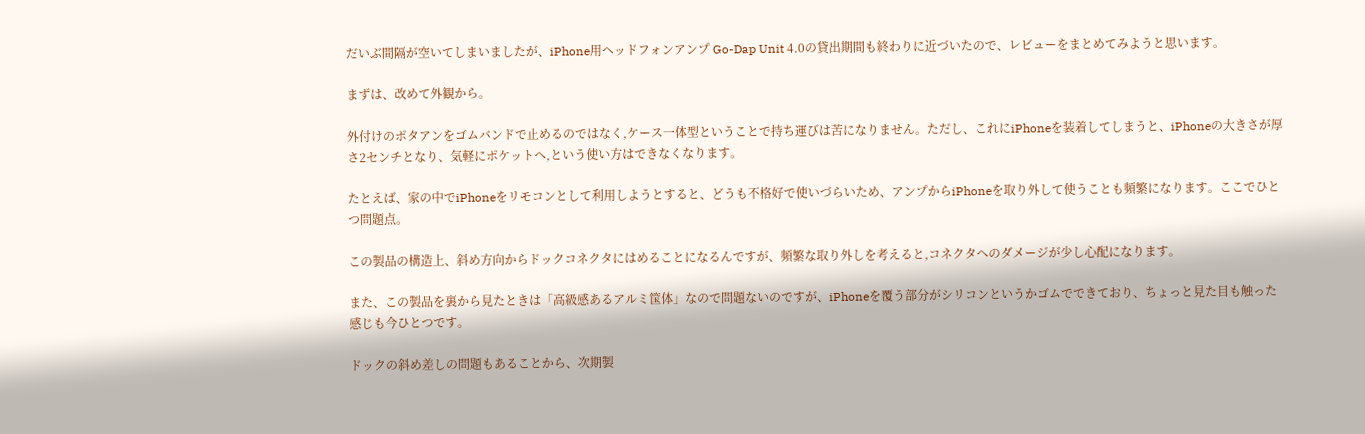だいぶ間隔が空いてしまいましたが、iPhone用ヘッドフォンアンプ Go-Dap Unit 4.0の貸出期間も終わりに近づいたので、レビューをまとめてみようと思います。

まずは、改めて外観から。

外付けのポタアンをゴムバンドで止めるのではなく,ケース一体型ということで持ち運びは苦になりません。ただし、これにiPhoneを装着してしまうと、iPhoneの大きさが厚さ2センチとなり、気軽にポケットへ,という使い方はできなくなります。

たとえば、家の中でiPhoneをリモコンとして利用しようとすると、どうも不格好で使いづらいため、アンプからiPhoneを取り外して使うことも頻繁になります。ここでひとつ問題点。

この製品の構造上、斜め方向からドックコネクタにはめることになるんですが、頻繁な取り外しを考えると,コネクタへのダメージが少し心配になります。

また、この製品を裏から見たときは「高級感あるアルミ筺体」なので問題ないのですが、iPhoneを覆う部分がシリコンというかゴムでできており、ちょっと見た目も触った感じも今ひとつです。

ドックの斜め差しの問題もあることから、次期製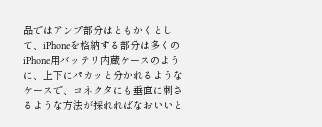品ではアンプ部分はともかくとして、iPhoneを格納する部分は多くのiPhone用バッテリ内蔵ケースのように、上下にパカッと分かれるようなケースで、コネクタにも垂直に刺さるような方法が採れればなおいいと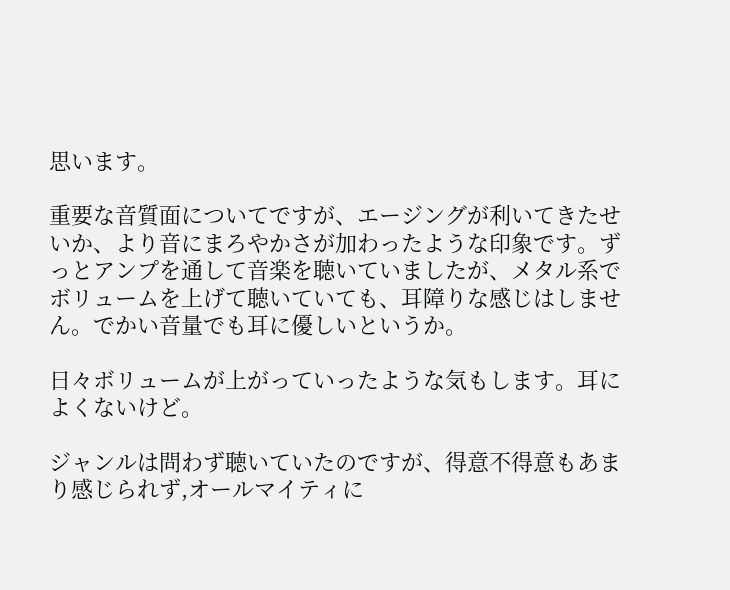思います。

重要な音質面についてですが、エージングが利いてきたせいか、より音にまろやかさが加わったような印象です。ずっとアンプを通して音楽を聴いていましたが、メタル系でボリュームを上げて聴いていても、耳障りな感じはしません。でかい音量でも耳に優しいというか。

日々ボリュームが上がっていったような気もします。耳によくないけど。

ジャンルは問わず聴いていたのですが、得意不得意もあまり感じられず,オールマイティに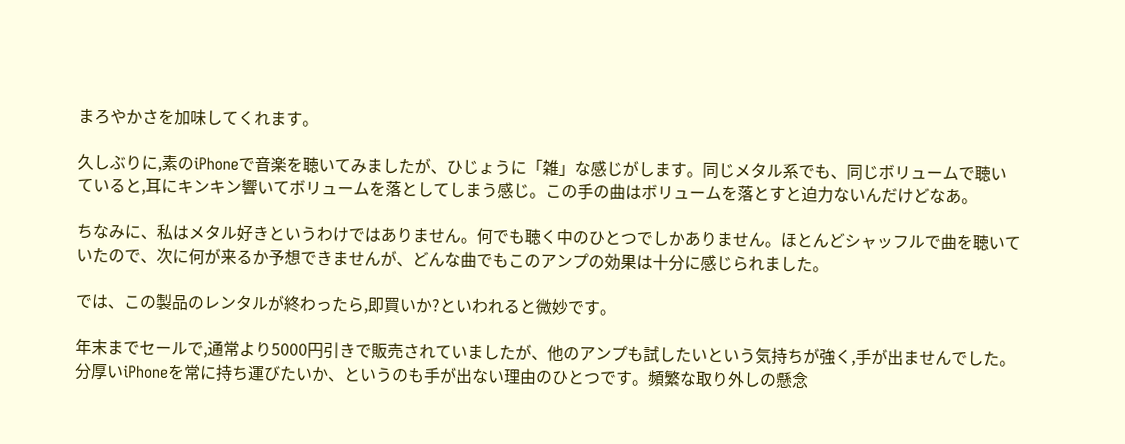まろやかさを加味してくれます。

久しぶりに,素のiPhoneで音楽を聴いてみましたが、ひじょうに「雑」な感じがします。同じメタル系でも、同じボリュームで聴いていると,耳にキンキン響いてボリュームを落としてしまう感じ。この手の曲はボリュームを落とすと迫力ないんだけどなあ。

ちなみに、私はメタル好きというわけではありません。何でも聴く中のひとつでしかありません。ほとんどシャッフルで曲を聴いていたので、次に何が来るか予想できませんが、どんな曲でもこのアンプの効果は十分に感じられました。

では、この製品のレンタルが終わったら,即買いか?といわれると微妙です。

年末までセールで,通常より5000円引きで販売されていましたが、他のアンプも試したいという気持ちが強く,手が出ませんでした。分厚いiPhoneを常に持ち運びたいか、というのも手が出ない理由のひとつです。頻繁な取り外しの懸念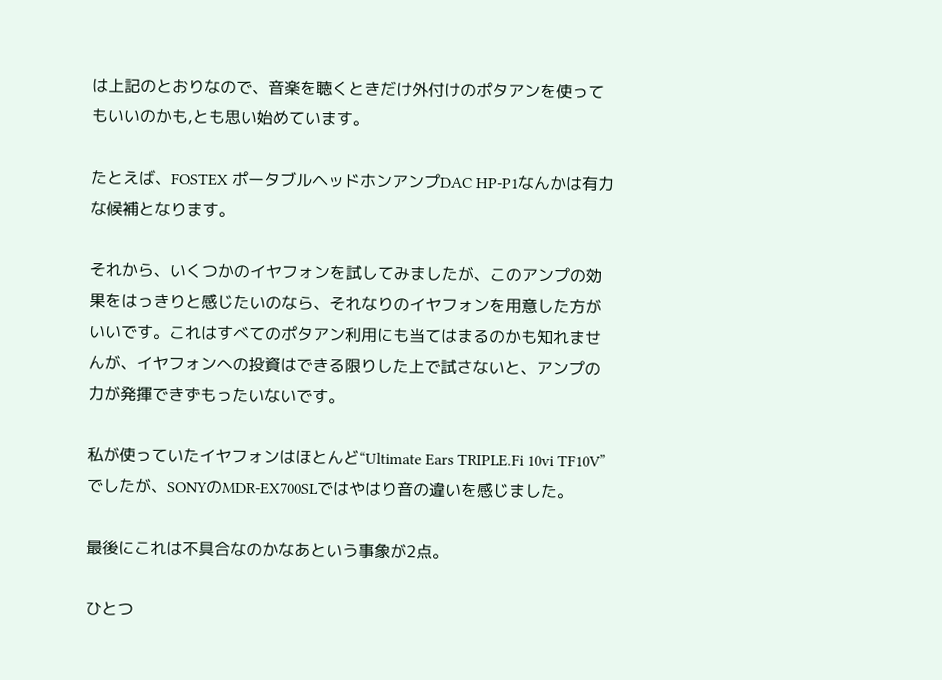は上記のとおりなので、音楽を聴くときだけ外付けのポタアンを使ってもいいのかも,とも思い始めています。

たとえば、FOSTEX ポータブルヘッドホンアンプDAC HP-P1なんかは有力な候補となります。

それから、いくつかのイヤフォンを試してみましたが、このアンプの効果をはっきりと感じたいのなら、それなりのイヤフォンを用意した方がいいです。これはすべてのポタアン利用にも当てはまるのかも知れませんが、イヤフォンへの投資はできる限りした上で試さないと、アンプの力が発揮できずもったいないです。

私が使っていたイヤフォンはほとんど“Ultimate Ears TRIPLE.Fi 10vi TF10V”でしたが、SONYのMDR-EX700SLではやはり音の違いを感じました。

最後にこれは不具合なのかなあという事象が2点。

ひとつ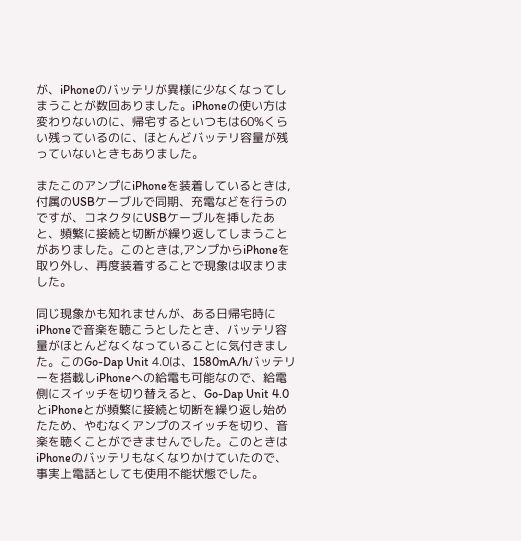が、iPhoneのバッテリが異様に少なくなってしまうことが数回ありました。iPhoneの使い方は変わりないのに、帰宅するといつもは60%くらい残っているのに、ほとんどバッテリ容量が残っていないときもありました。

またこのアンプにiPhoneを装着しているときは,付属のUSBケーブルで同期、充電などを行うのですが、コネクタにUSBケーブルを挿したあと、頻繁に接続と切断が繰り返してしまうことがありました。このときは,アンプからiPhoneを取り外し、再度装着することで現象は収まりました。

同じ現象かも知れませんが、ある日帰宅時にiPhoneで音楽を聴こうとしたとき、バッテリ容量がほとんどなくなっていることに気付きました。このGo-Dap Unit 4.0は、1580mA/hバッテリーを搭載しiPhoneへの給電も可能なので、給電側にスイッチを切り替えると、Go-Dap Unit 4.0とiPhoneとが頻繁に接続と切断を繰り返し始めたため、やむなくアンプのスイッチを切り、音楽を聴くことができませんでした。このときはiPhoneのバッテリもなくなりかけていたので、事実上電話としても使用不能状態でした。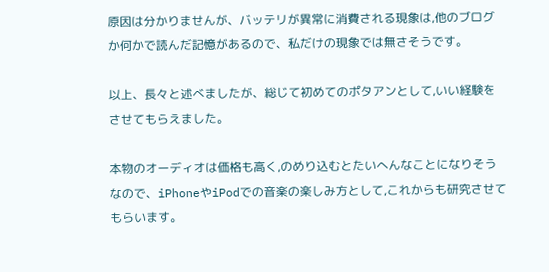原因は分かりませんが、バッテリが異常に消費される現象は,他のブログか何かで読んだ記憶があるので、私だけの現象では無さそうです。

以上、長々と述べましたが、総じて初めてのポタアンとして,いい経験をさせてもらえました。

本物のオーディオは価格も高く,のめり込むとたいへんなことになりそうなので、iPhoneやiPodでの音楽の楽しみ方として,これからも研究させてもらいます。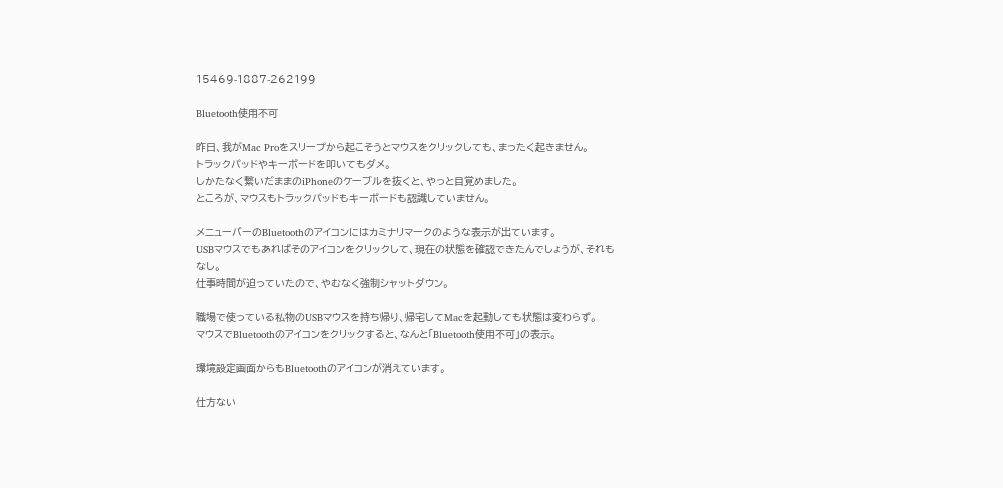15469-1887-262199

Bluetooth使用不可

昨日、我がMac Proをスリープから起こそうとマウスをクリックしても、まったく起きません。
トラックパッドやキーボードを叩いてもダメ。
しかたなく繋いだままのiPhoneのケーブルを抜くと、やっと目覚めました。
ところが、マウスもトラックパッドもキーボードも認識していません。

メニューバーのBluetoothのアイコンにはカミナリマークのような表示が出ています。
USBマウスでもあればそのアイコンをクリックして、現在の状態を確認できたんでしょうが、それもなし。
仕事時間が迫っていたので、やむなく強制シャットダウン。

職場で使っている私物のUSBマウスを持ち帰り、帰宅してMacを起動しても状態は変わらず。
マウスでBluetoothのアイコンをクリックすると、なんと「Bluetooth使用不可」の表示。

環境設定画面からもBluetoothのアイコンが消えています。

仕方ない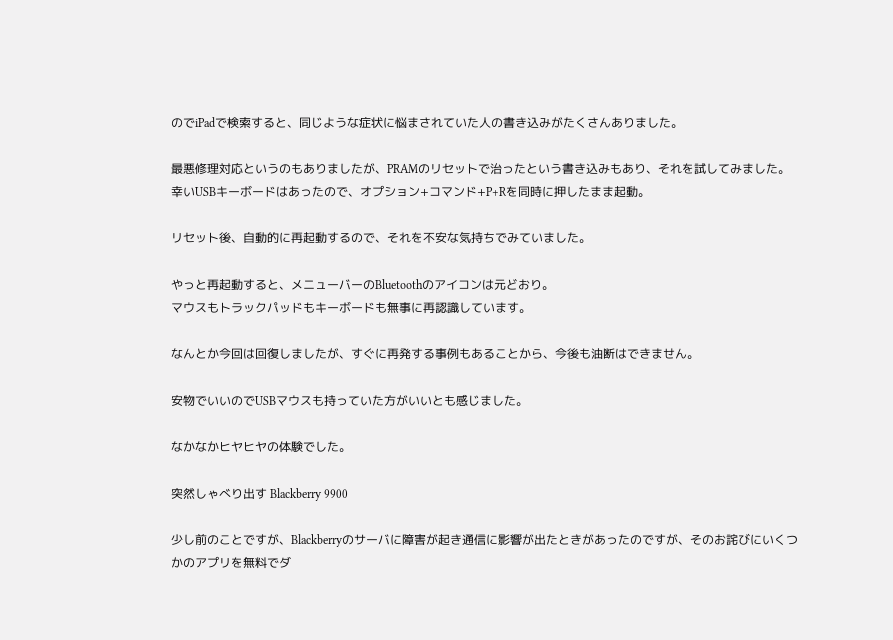のでiPadで検索すると、同じような症状に悩まされていた人の書き込みがたくさんありました。

最悪修理対応というのもありましたが、PRAMのリセットで治ったという書き込みもあり、それを試してみました。
幸いUSBキーボードはあったので、オプション+コマンド+P+Rを同時に押したまま起動。

リセット後、自動的に再起動するので、それを不安な気持ちでみていました。

やっと再起動すると、メニューバーのBluetoothのアイコンは元どおり。
マウスもトラックパッドもキーボードも無事に再認識しています。

なんとか今回は回復しましたが、すぐに再発する事例もあることから、今後も油断はできません。

安物でいいのでUSBマウスも持っていた方がいいとも感じました。

なかなかヒヤヒヤの体験でした。

突然しゃべり出す Blackberry 9900

少し前のことですが、Blackberryのサーバに障害が起き通信に影響が出たときがあったのですが、そのお詫びにいくつかのアプリを無料でダ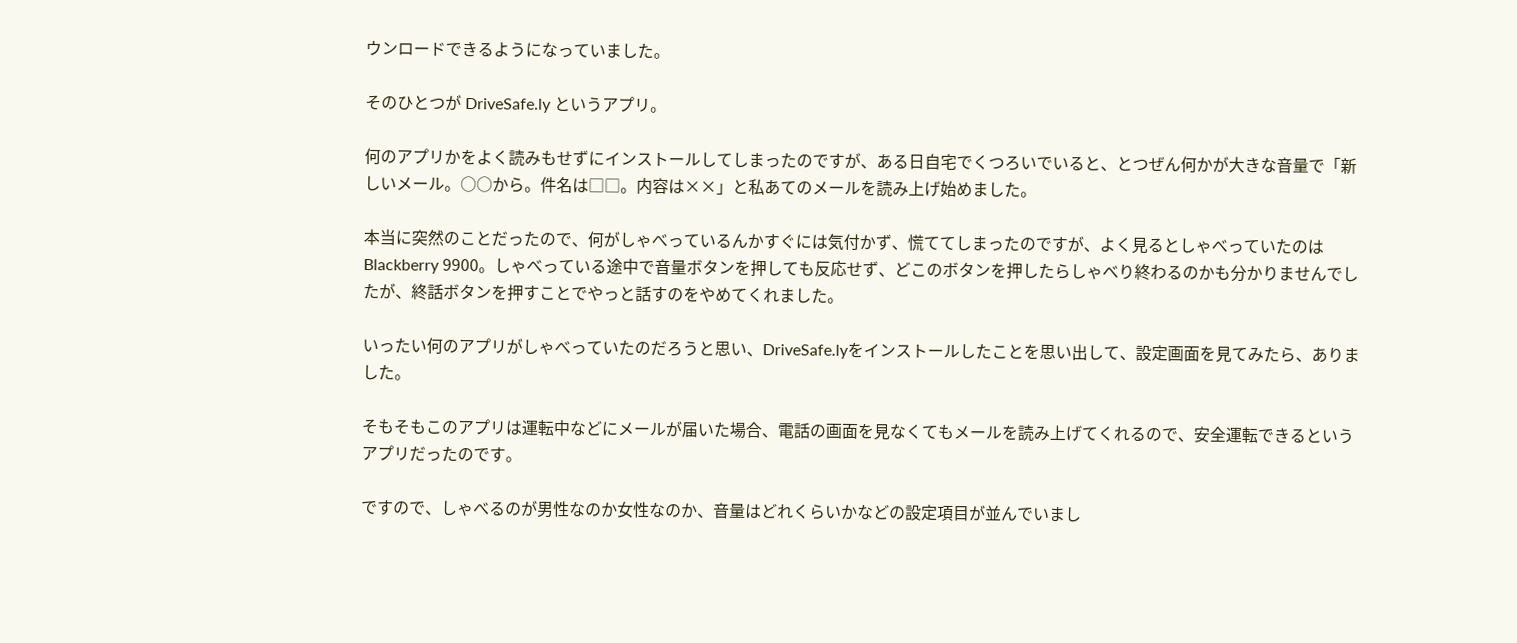ウンロードできるようになっていました。

そのひとつが DriveSafe.ly というアプリ。

何のアプリかをよく読みもせずにインストールしてしまったのですが、ある日自宅でくつろいでいると、とつぜん何かが大きな音量で「新しいメール。○○から。件名は□□。内容は××」と私あてのメールを読み上げ始めました。

本当に突然のことだったので、何がしゃべっているんかすぐには気付かず、慌ててしまったのですが、よく見るとしゃべっていたのはBlackberry 9900。しゃべっている途中で音量ボタンを押しても反応せず、どこのボタンを押したらしゃべり終わるのかも分かりませんでしたが、終話ボタンを押すことでやっと話すのをやめてくれました。

いったい何のアプリがしゃべっていたのだろうと思い、DriveSafe.lyをインストールしたことを思い出して、設定画面を見てみたら、ありました。

そもそもこのアプリは運転中などにメールが届いた場合、電話の画面を見なくてもメールを読み上げてくれるので、安全運転できるというアプリだったのです。

ですので、しゃべるのが男性なのか女性なのか、音量はどれくらいかなどの設定項目が並んでいまし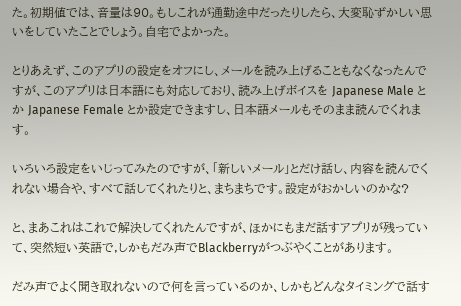た。初期値では、音量は90。もしこれが通勤途中だったりしたら、大変恥ずかしい思いをしていたことでしょう。自宅でよかった。

とりあえず、このアプリの設定をオフにし、メールを読み上げることもなくなったんですが、このアプリは日本語にも対応しており、読み上げボイスを Japanese Male とか Japanese Female とか設定できますし、日本語メールもそのまま読んでくれます。

いろいろ設定をいじってみたのですが、「新しいメール」とだけ話し、内容を読んでくれない場合や、すべて話してくれたりと、まちまちです。設定がおかしいのかな?

と、まあこれはこれで解決してくれたんですが、ほかにもまだ話すアプリが残っていて、突然短い英語で,しかもだみ声でBlackberryがつぶやくことがあります。

だみ声でよく聞き取れないので何を言っているのか、しかもどんなタイミングで話す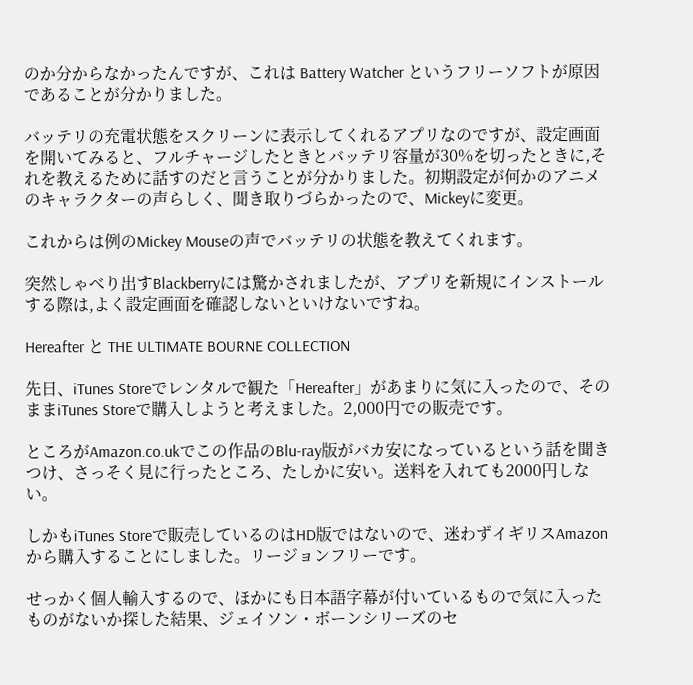のか分からなかったんですが、これは Battery Watcher というフリーソフトが原因であることが分かりました。

バッテリの充電状態をスクリーンに表示してくれるアプリなのですが、設定画面を開いてみると、フルチャージしたときとバッテリ容量が30%を切ったときに,それを教えるために話すのだと言うことが分かりました。初期設定が何かのアニメのキャラクターの声らしく、聞き取りづらかったので、Mickeyに変更。

これからは例のMickey Mouseの声でバッテリの状態を教えてくれます。

突然しゃべり出すBlackberryには驚かされましたが、アプリを新規にインストールする際は,よく設定画面を確認しないといけないですね。

Hereafter と THE ULTIMATE BOURNE COLLECTION

先日、iTunes Storeでレンタルで観た「Hereafter」があまりに気に入ったので、そのままiTunes Storeで購入しようと考えました。2,000円での販売です。

ところがAmazon.co.ukでこの作品のBlu-ray版がバカ安になっているという話を聞きつけ、さっそく見に行ったところ、たしかに安い。送料を入れても2000円しない。

しかもiTunes Storeで販売しているのはHD版ではないので、迷わずイギリスAmazonから購入することにしました。リージョンフリーです。

せっかく個人輸入するので、ほかにも日本語字幕が付いているもので気に入ったものがないか探した結果、ジェイソン・ボーンシリーズのセ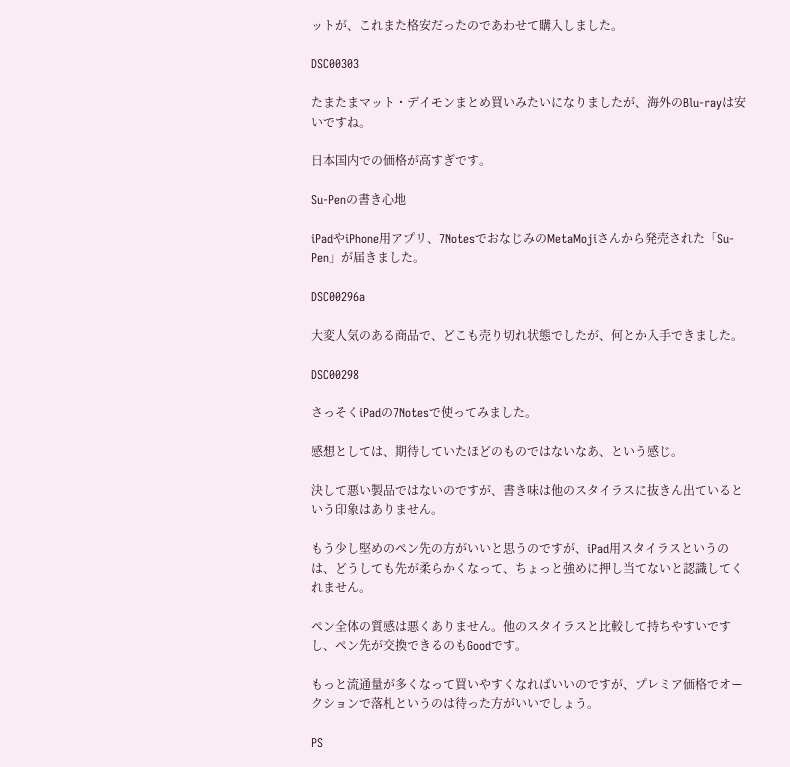ットが、これまた格安だったのであわせて購入しました。

DSC00303

たまたまマット・デイモンまとめ買いみたいになりましたが、海外のBlu-rayは安いですね。

日本国内での価格が高すぎです。

Su-Penの書き心地

iPadやiPhone用アプリ、7NotesでおなじみのMetaMojiさんから発売された「Su-Pen」が届きました。

DSC00296a

大変人気のある商品で、どこも売り切れ状態でしたが、何とか入手できました。

DSC00298

さっそくiPadの7Notesで使ってみました。

感想としては、期待していたほどのものではないなあ、という感じ。

決して悪い製品ではないのですが、書き味は他のスタイラスに抜きん出ているという印象はありません。

もう少し堅めのペン先の方がいいと思うのですが、iPad用スタイラスというのは、どうしても先が柔らかくなって、ちょっと強めに押し当てないと認識してくれません。

ペン全体の質感は悪くありません。他のスタイラスと比較して持ちやすいですし、ペン先が交換できるのもGoodです。

もっと流通量が多くなって買いやすくなればいいのですが、プレミア価格でオークションで落札というのは待った方がいいでしょう。

PS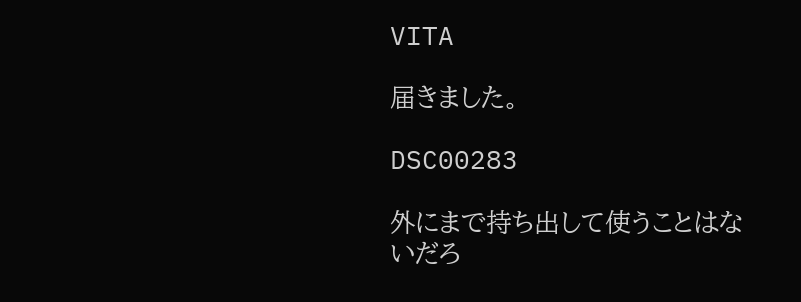VITA

届きました。

DSC00283

外にまで持ち出して使うことはないだろ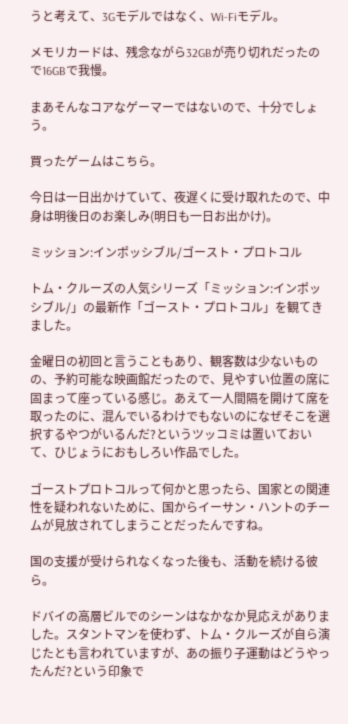うと考えて、3Gモデルではなく、Wi-Fiモデル。

メモリカードは、残念ながら32GBが売り切れだったので16GBで我慢。

まあそんなコアなゲーマーではないので、十分でしょう。

買ったゲームはこちら。

今日は一日出かけていて、夜遅くに受け取れたので、中身は明後日のお楽しみ(明日も一日お出かけ)。

ミッション:インポッシブル/ゴースト・プロトコル

トム・クルーズの人気シリーズ「ミッション:インポッシブル/」の最新作「ゴースト・プロトコル」を観てきました。

金曜日の初回と言うこともあり、観客数は少ないものの、予約可能な映画館だったので、見やすい位置の席に固まって座っている感じ。あえて一人間隔を開けて席を取ったのに、混んでいるわけでもないのになぜそこを選択するやつがいるんだ?というツッコミは置いておいて、ひじょうにおもしろい作品でした。

ゴーストプロトコルって何かと思ったら、国家との関連性を疑われないために、国からイーサン・ハントのチームが見放されてしまうことだったんですね。

国の支援が受けられなくなった後も、活動を続ける彼ら。

ドバイの高層ビルでのシーンはなかなか見応えがありました。スタントマンを使わず、トム・クルーズが自ら演じたとも言われていますが、あの振り子運動はどうやったんだ?という印象で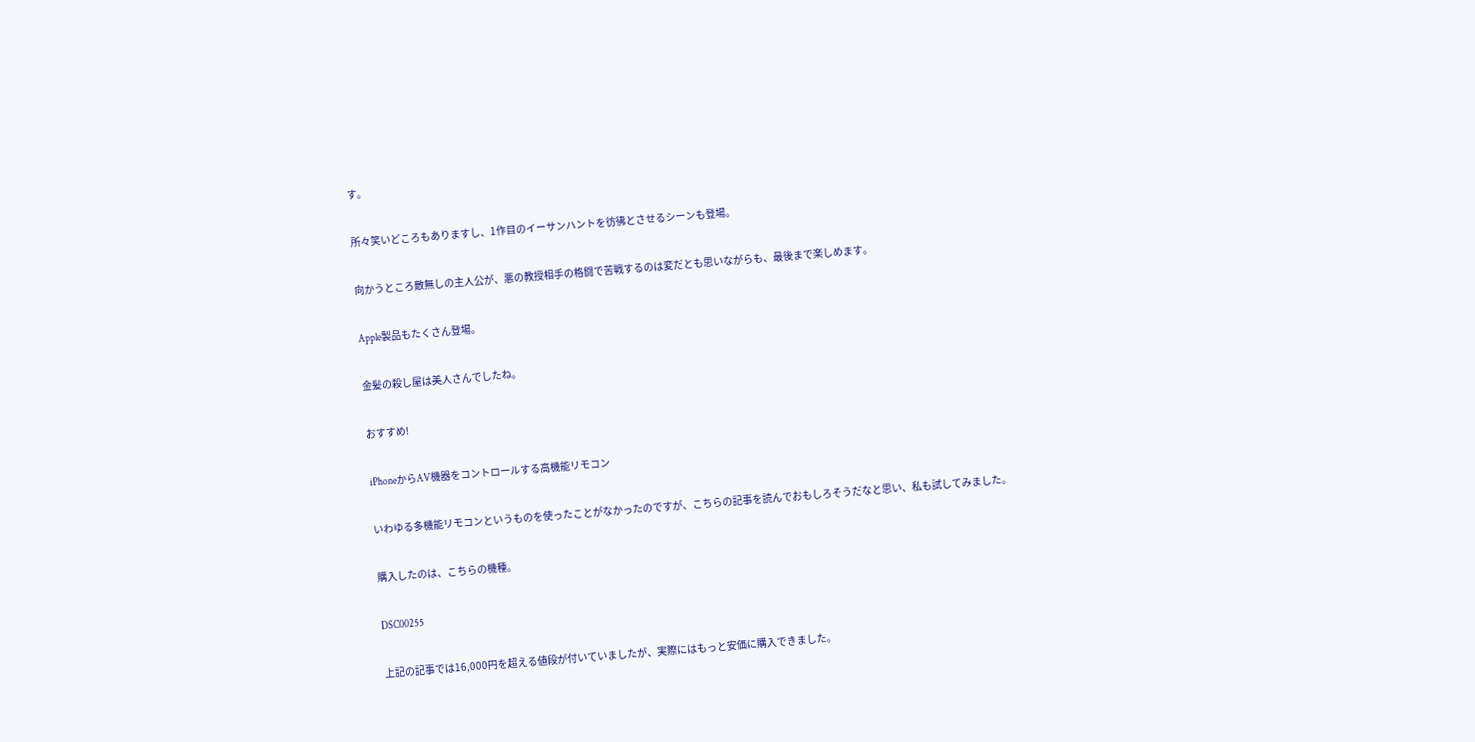す。

所々笑いどころもありますし、1作目のイーサンハントを彷彿とさせるシーンも登場。

向かうところ敵無しの主人公が、悪の教授相手の格闘で苦戦するのは変だとも思いながらも、最後まで楽しめます。

Apple製品もたくさん登場。

金髪の殺し屋は美人さんでしたね。

おすすめ!

iPhoneからAV機器をコントロールする高機能リモコン

いわゆる多機能リモコンというものを使ったことがなかったのですが、こちらの記事を読んでおもしろそうだなと思い、私も試してみました。

購入したのは、こちらの機種。

DSC00255

上記の記事では16,000円を超える値段が付いていましたが、実際にはもっと安価に購入できました。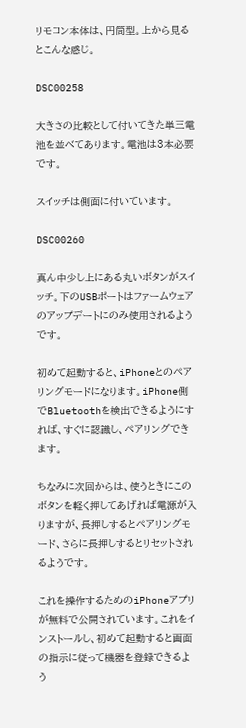リモコン本体は、円筒型。上から見るとこんな感じ。

DSC00258

大きさの比較として付いてきた単三電池を並べてあります。電池は3本必要です。

スイッチは側面に付いています。

DSC00260

真ん中少し上にある丸いボタンがスイッチ。下のUSBポートはファームウェアのアップデートにのみ使用されるようです。

初めて起動すると、iPhoneとのペアリングモードになります。iPhone側でBluetoothを検出できるようにすれば、すぐに認識し、ペアリングできます。

ちなみに次回からは、使うときにこのボタンを軽く押してあげれば電源が入りますが、長押しするとペアリングモード、さらに長押しするとリセットされるようです。

これを操作するためのiPhoneアプリが無料で公開されています。これをインストールし、初めて起動すると画面の指示に従って機器を登録できるよう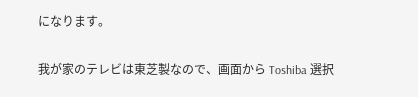になります。

我が家のテレビは東芝製なので、画面から Toshiba 選択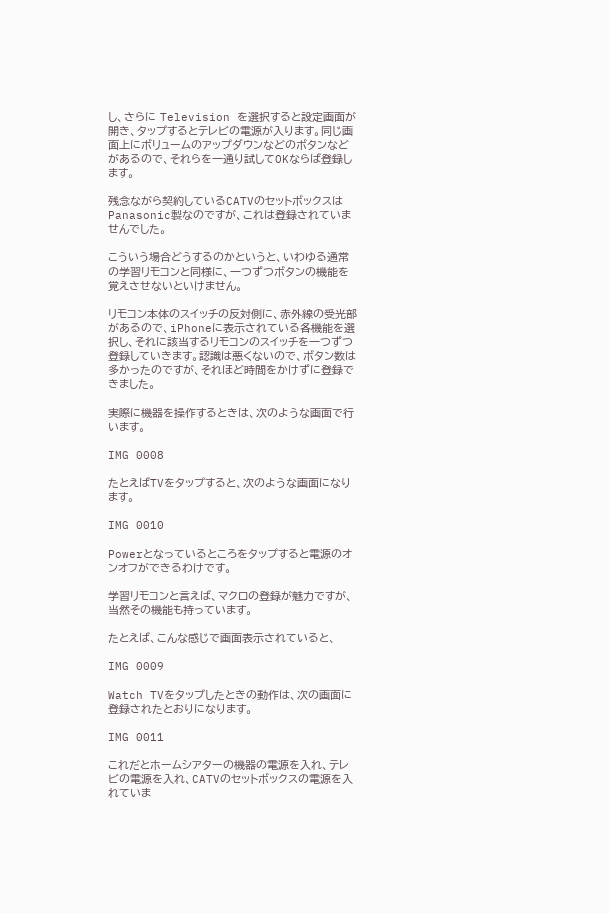し、さらに Television を選択すると設定画面が開き、タップするとテレビの電源が入ります。同じ画面上にボリュームのアップダウンなどのボタンなどがあるので、それらを一通り試してOKならば登録します。

残念ながら契約しているCATVのセットボックスはPanasonic製なのですが、これは登録されていませんでした。

こういう場合どうするのかというと、いわゆる通常の学習リモコンと同様に、一つずつボタンの機能を覚えさせないといけません。

リモコン本体のスイッチの反対側に、赤外線の受光部があるので、iPhoneに表示されている各機能を選択し、それに該当するリモコンのスイッチを一つずつ登録していきます。認識は悪くないので、ボタン数は多かったのですが、それほど時間をかけずに登録できました。

実際に機器を操作するときは、次のような画面で行います。

IMG 0008

たとえばTVをタップすると、次のような画面になります。

IMG 0010

Powerとなっているところをタップすると電源のオンオフができるわけです。

学習リモコンと言えば、マクロの登録が魅力ですが、当然その機能も持っています。

たとえば、こんな感じで画面表示されていると、

IMG 0009

Watch TVをタップしたときの動作は、次の画面に登録されたとおりになります。

IMG 0011

これだとホームシアターの機器の電源を入れ、テレビの電源を入れ、CATVのセットボックスの電源を入れていま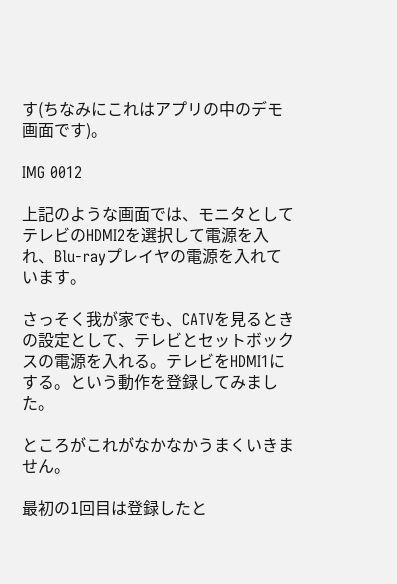す(ちなみにこれはアプリの中のデモ画面です)。

IMG 0012

上記のような画面では、モニタとしてテレビのHDMI2を選択して電源を入れ、Blu-rayプレイヤの電源を入れています。

さっそく我が家でも、CATVを見るときの設定として、テレビとセットボックスの電源を入れる。テレビをHDMI1にする。という動作を登録してみました。

ところがこれがなかなかうまくいきません。

最初の1回目は登録したと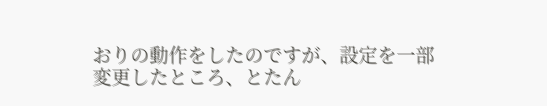おりの動作をしたのですが、設定を一部変更したところ、とたん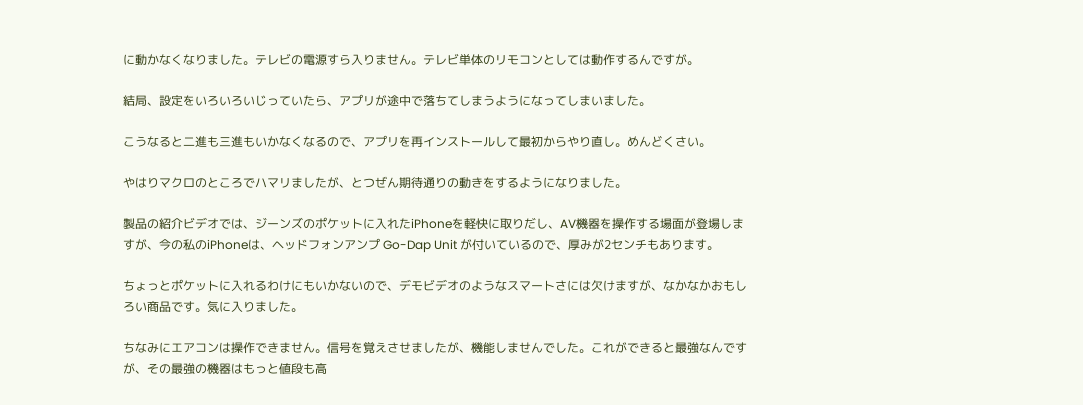に動かなくなりました。テレビの電源すら入りません。テレビ単体のリモコンとしては動作するんですが。

結局、設定をいろいろいじっていたら、アプリが途中で落ちてしまうようになってしまいました。

こうなると二進も三進もいかなくなるので、アプリを再インストールして最初からやり直し。めんどくさい。

やはりマクロのところでハマリましたが、とつぜん期待通りの動きをするようになりました。

製品の紹介ビデオでは、ジーンズのポケットに入れたiPhoneを軽快に取りだし、AV機器を操作する場面が登場しますが、今の私のiPhoneは、ヘッドフォンアンプ Go-Dap Unit が付いているので、厚みが2センチもあります。

ちょっとポケットに入れるわけにもいかないので、デモビデオのようなスマートさには欠けますが、なかなかおもしろい商品です。気に入りました。

ちなみにエアコンは操作できません。信号を覚えさせましたが、機能しませんでした。これができると最強なんですが、その最強の機器はもっと値段も高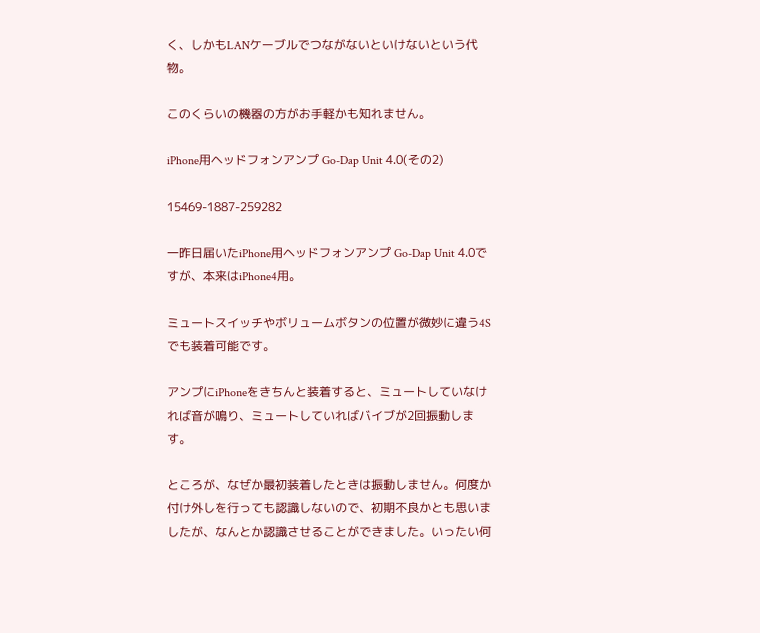く、しかもLANケーブルでつながないといけないという代物。

このくらいの機器の方がお手軽かも知れません。

iPhone用ヘッドフォンアンプ Go-Dap Unit 4.0(その2)

15469-1887-259282

一昨日届いたiPhone用ヘッドフォンアンプ Go-Dap Unit 4.0ですが、本来はiPhone4用。

ミュートスイッチやボリュームボタンの位置が微妙に違う4Sでも装着可能です。

アンプにiPhoneをきちんと装着すると、ミュートしていなければ音が鳴り、ミュートしていればバイブが2回振動します。

ところが、なぜか最初装着したときは振動しません。何度か付け外しを行っても認識しないので、初期不良かとも思いましたが、なんとか認識させることができました。いったい何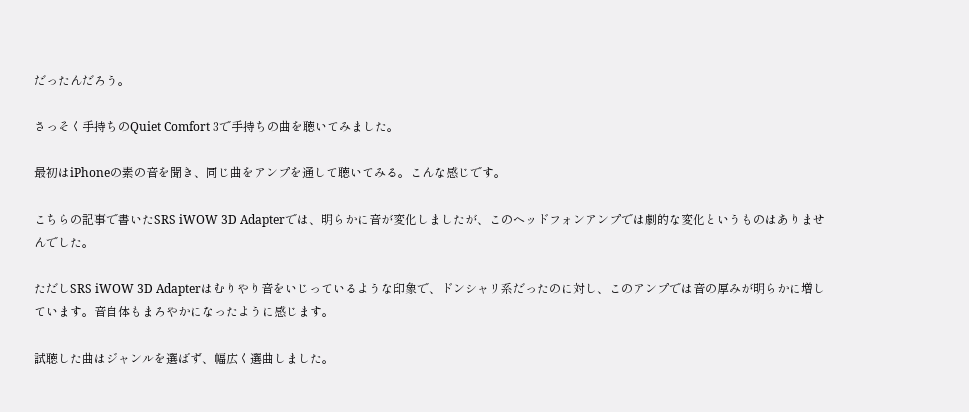だったんだろう。

さっそく手持ちのQuiet Comfort 3で手持ちの曲を聴いてみました。

最初はiPhoneの素の音を聞き、同じ曲をアンプを通して聴いてみる。こんな感じです。

こちらの記事で書いたSRS iWOW 3D Adapterでは、明らかに音が変化しましたが、このヘッドフォンアンプでは劇的な変化というものはありませんでした。

ただしSRS iWOW 3D Adapterはむりやり音をいじっているような印象で、ドンシャリ系だったのに対し、このアンプでは音の厚みが明らかに増しています。音自体もまろやかになったように感じます。

試聴した曲はジャンルを選ばず、幅広く選曲しました。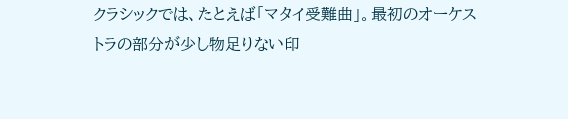クラシックでは、たとえば「マタイ受難曲」。最初のオーケストラの部分が少し物足りない印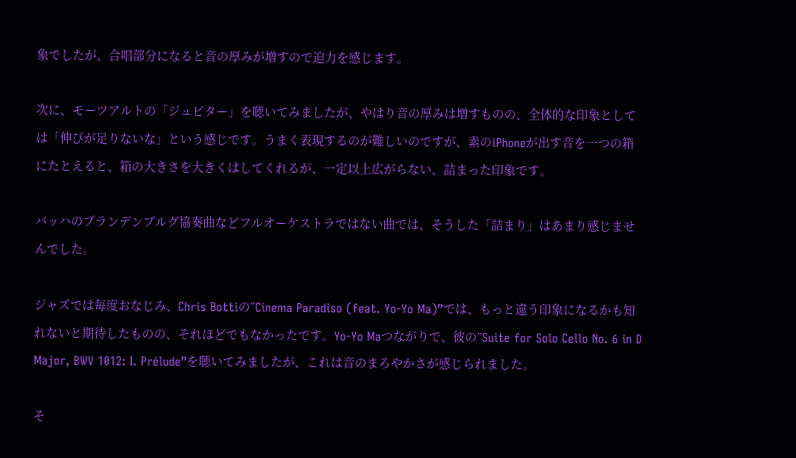象でしたが、合唱部分になると音の厚みが増すので迫力を感じます。

次に、モーツアルトの「ジュピター」を聴いてみましたが、やはり音の厚みは増すものの、全体的な印象としては「伸びが足りないな」という感じです。うまく表現するのが難しいのですが、素のiPhoneが出す音を一つの箱にたとえると、箱の大きさを大きくはしてくれるが、一定以上広がらない、詰まった印象です。

バッハのブランデンブルグ協奏曲などフルオーケストラではない曲では、そうした「詰まり」はあまり感じませんでした。

ジャズでは毎度おなじみ、Chris Bottiの”Cinema Paradiso (feat. Yo-Yo Ma)”では、もっと違う印象になるかも知れないと期待したものの、それほどでもなかったです。Yo-Yo Maつながりで、彼の”Suite for Solo Cello No. 6 in D Major, BWV 1012: I. Prélude”を聴いてみましたが、これは音のまろやかさが感じられました。

そ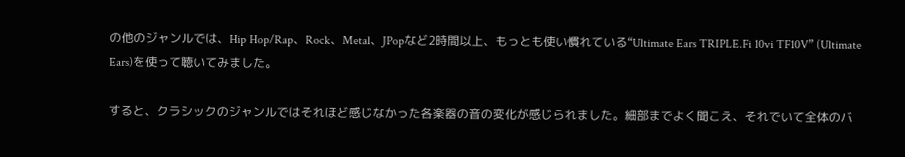の他のジャンルでは、Hip Hop/Rap、Rock、Metal、JPopなど2時間以上、もっとも使い慣れている“Ultimate Ears TRIPLE.Fi 10vi TF10V” (Ultimate Ears)を使って聴いてみました。

すると、クラシックのジャンルではそれほど感じなかった各楽器の音の変化が感じられました。細部までよく聞こえ、それでいて全体のバ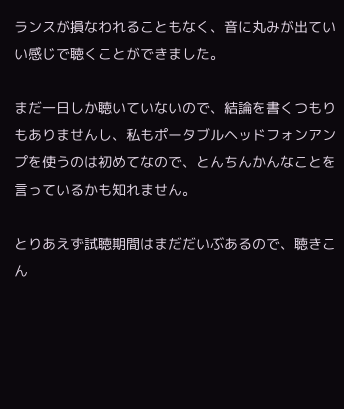ランスが損なわれることもなく、音に丸みが出ていい感じで聴くことができました。

まだ一日しか聴いていないので、結論を書くつもりもありませんし、私もポータブルヘッドフォンアンプを使うのは初めてなので、とんちんかんなことを言っているかも知れません。

とりあえず試聴期間はまだだいぶあるので、聴きこん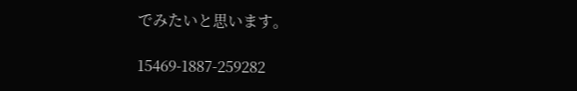でみたいと思います。

15469-1887-259282